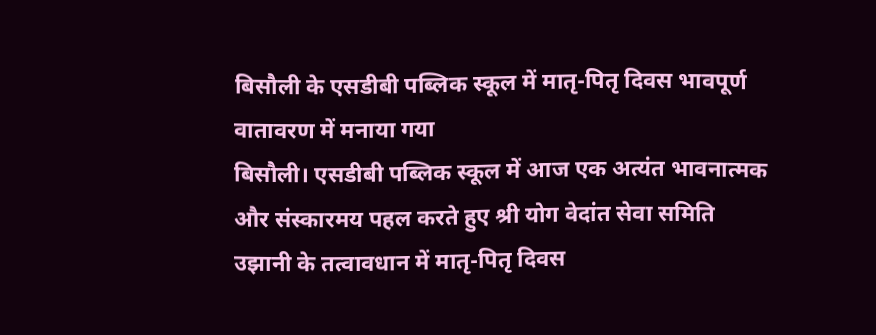बिसौली के एसडीबी पब्लिक स्कूल में मातृ-पितृ दिवस भावपूर्ण वातावरण में मनाया गया
बिसौली। एसडीबी पब्लिक स्कूल में आज एक अत्यंत भावनात्मक और संस्कारमय पहल करते हुए श्री योग वेदांत सेवा समिति उझानी के तत्वावधान में मातृ-पितृ दिवस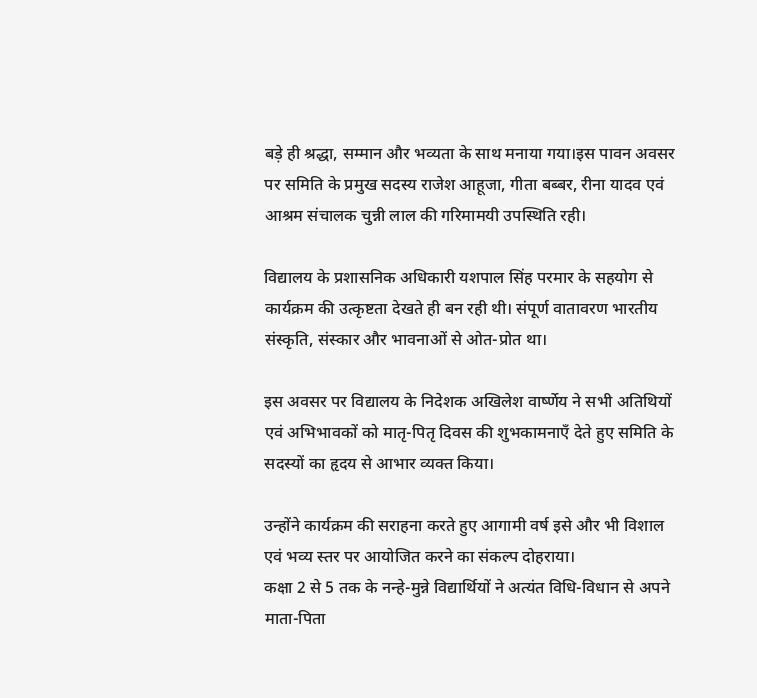बड़े ही श्रद्धा, सम्मान और भव्यता के साथ मनाया गया।इस पावन अवसर पर समिति के प्रमुख सदस्य राजेश आहूजा, गीता बब्बर, रीना यादव एवं आश्रम संचालक चुन्नी लाल की गरिमामयी उपस्थिति रही।

विद्यालय के प्रशासनिक अधिकारी यशपाल सिंह परमार के सहयोग से कार्यक्रम की उत्कृष्टता देखते ही बन रही थी। संपूर्ण वातावरण भारतीय संस्कृति, संस्कार और भावनाओं से ओत-प्रोत था।

इस अवसर पर विद्यालय के निदेशक अखिलेश वार्ष्णेय ने सभी अतिथियों एवं अभिभावकों को मातृ-पितृ दिवस की शुभकामनाएँ देते हुए समिति के सदस्यों का हृदय से आभार व्यक्त किया।

उन्होंने कार्यक्रम की सराहना करते हुए आगामी वर्ष इसे और भी विशाल एवं भव्य स्तर पर आयोजित करने का संकल्प दोहराया।
कक्षा 2 से 5 तक के नन्हे-मुन्ने विद्यार्थियों ने अत्यंत विधि-विधान से अपने माता-पिता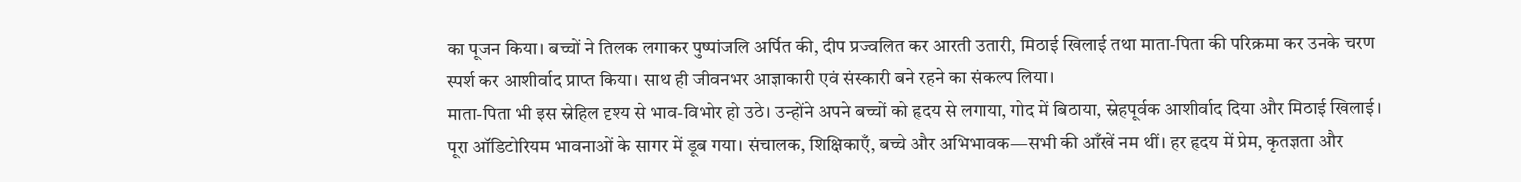का पूजन किया। बच्चों ने तिलक लगाकर पुष्पांजलि अर्पित की, दीप प्रज्वलित कर आरती उतारी, मिठाई खिलाई तथा माता-पिता की परिक्रमा कर उनके चरण स्पर्श कर आशीर्वाद प्राप्त किया। साथ ही जीवनभर आज्ञाकारी एवं संस्कारी बने रहने का संकल्प लिया।
माता-पिता भी इस स्नेहिल दृश्य से भाव-विभोर हो उठे। उन्होंने अपने बच्चों को हृदय से लगाया, गोद में बिठाया, स्नेहपूर्वक आशीर्वाद दिया और मिठाई खिलाई। पूरा ऑडिटोरियम भावनाओं के सागर में डूब गया। संचालक, शिक्षिकाएँ, बच्चे और अभिभावक—सभी की आँखें नम थीं। हर हृदय में प्रेम, कृतज्ञता और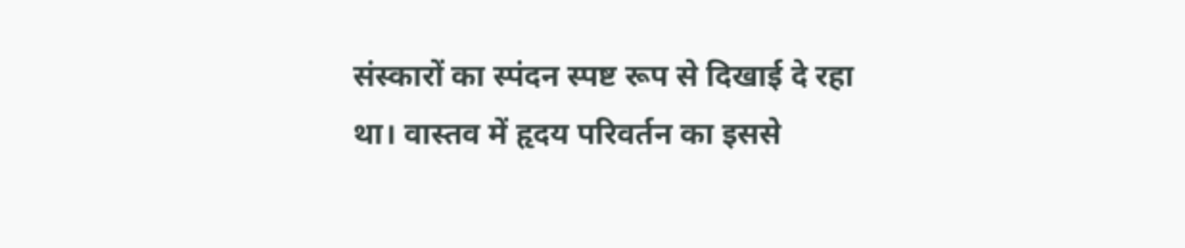संस्कारों का स्पंदन स्पष्ट रूप से दिखाई दे रहा था। वास्तव में हृदय परिवर्तन का इससे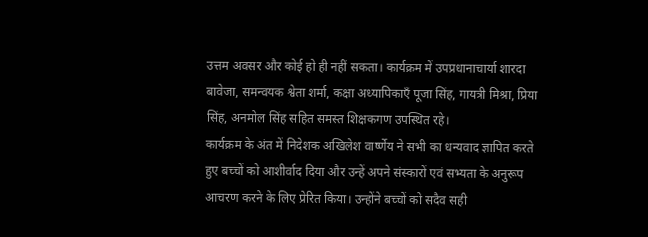उत्तम अवसर और कोई हो ही नहीं सकता। कार्यक्रम में उपप्रधानाचार्या शारदा बावेजा, समन्वयक श्वेता शर्मा, कक्षा अध्यापिकाएँ पूजा सिंह, गायत्री मिश्रा, प्रिया सिंह, अनमोल सिंह सहित समस्त शिक्षकगण उपस्थित रहे।
कार्यक्रम के अंत में निदेशक अखिलेश वार्ष्णेय ने सभी का धन्यवाद ज्ञापित करते हुए बच्चों को आशीर्वाद दिया और उन्हें अपने संस्कारों एवं सभ्यता के अनुरूप आचरण करने के लिए प्रेरित किया। उन्होंने बच्चों को सदैव सही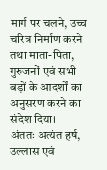मार्ग पर चलने, उच्च चरित्र निर्माण करने तथा माता-पिता, गुरुजनों एवं सभी बड़ों के आदर्शों का अनुसरण करने का संदेश दिया।
अंततः अत्यंत हर्ष, उल्लास एवं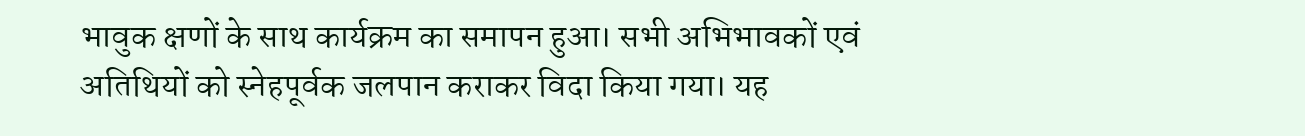भावुक क्षणों के साथ कार्यक्रम का समापन हुआ। सभी अभिभावकों एवं अतिथियों को स्नेहपूर्वक जलपान कराकर विदा किया गया। यह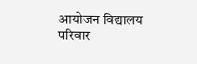आयोजन विद्यालय परिवार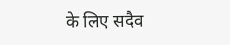के लिए सदैव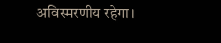अविस्मरणीय रहेगा।